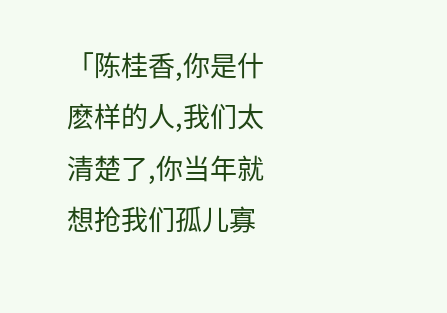「陈桂香,你是什麽样的人,我们太清楚了,你当年就想抢我们孤儿寡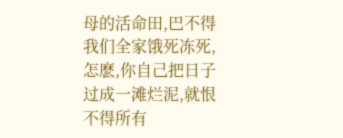母的活命田,巴不得我们全家饿死冻死,怎麽,你自己把日子过成一滩烂泥,就恨不得所有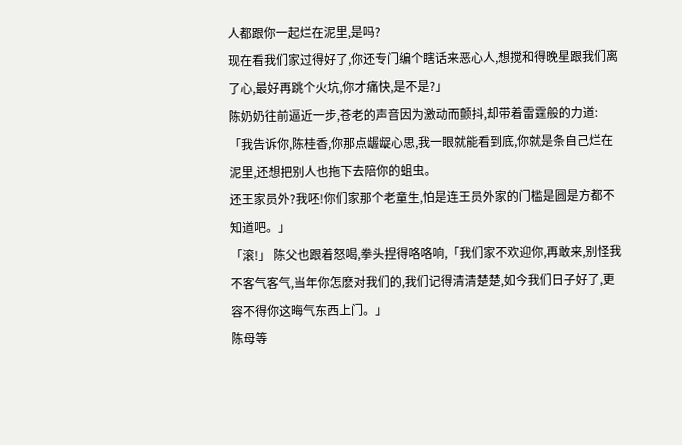人都跟你一起烂在泥里,是吗?
现在看我们家过得好了,你还专门编个瞎话来恶心人,想搅和得晚星跟我们离了心,最好再跳个火坑,你才痛快,是不是?」
陈奶奶往前逼近一步,苍老的声音因为激动而颤抖,却带着雷霆般的力道:
「我告诉你,陈桂香,你那点龌龊心思,我一眼就能看到底,你就是条自己烂在泥里,还想把别人也拖下去陪你的蛆虫。
还王家员外?我呸!你们家那个老童生,怕是连王员外家的门槛是圆是方都不知道吧。」
「滚!」 陈父也跟着怒喝,拳头捏得咯咯响,「我们家不欢迎你,再敢来,别怪我不客气客气,当年你怎麽对我们的,我们记得清清楚楚,如今我们日子好了,更容不得你这晦气东西上门。」
陈母等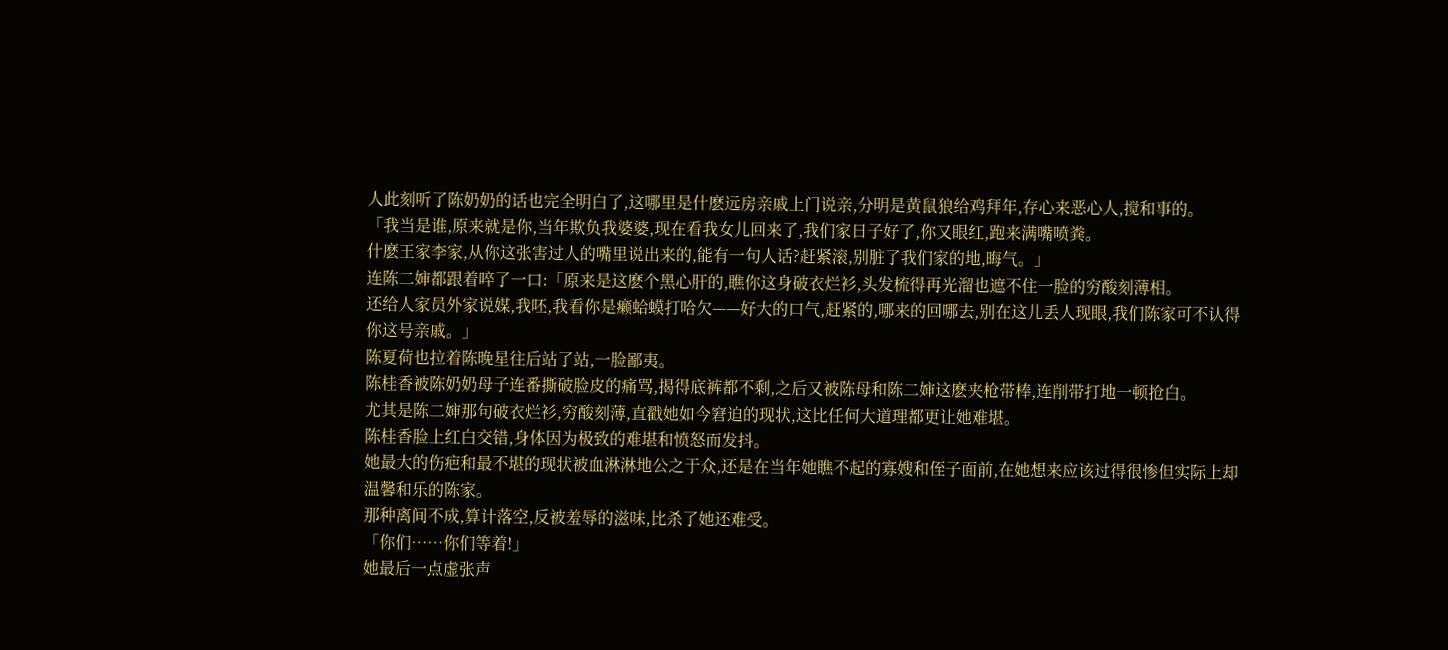人此刻听了陈奶奶的话也完全明白了,这哪里是什麽远房亲戚上门说亲,分明是黄鼠狼给鸡拜年,存心来恶心人,搅和事的。
「我当是谁,原来就是你,当年欺负我婆婆,现在看我女儿回来了,我们家日子好了,你又眼红,跑来满嘴喷粪。
什麽王家李家,从你这张害过人的嘴里说出来的,能有一句人话?赶紧滚,别脏了我们家的地,晦气。」
连陈二婶都跟着啐了一口:「原来是这麽个黑心肝的,瞧你这身破衣烂衫,头发梳得再光溜也遮不住一脸的穷酸刻薄相。
还给人家员外家说媒,我呸,我看你是癞蛤蟆打哈欠——好大的口气,赶紧的,哪来的回哪去,别在这儿丢人现眼,我们陈家可不认得你这号亲戚。」
陈夏荷也拉着陈晚星往后站了站,一脸鄙夷。
陈桂香被陈奶奶母子连番撕破脸皮的痛骂,揭得底裤都不剩,之后又被陈母和陈二婶这麽夹枪带棒,连削带打地一顿抢白。
尤其是陈二婶那句破衣烂衫,穷酸刻薄,直戳她如今窘迫的现状,这比任何大道理都更让她难堪。
陈桂香脸上红白交错,身体因为极致的难堪和愤怒而发抖。
她最大的伤疤和最不堪的现状被血淋淋地公之于众,还是在当年她瞧不起的寡嫂和侄子面前,在她想来应该过得很惨但实际上却温馨和乐的陈家。
那种离间不成,算计落空,反被羞辱的滋味,比杀了她还难受。
「你们……你们等着!」
她最后一点虚张声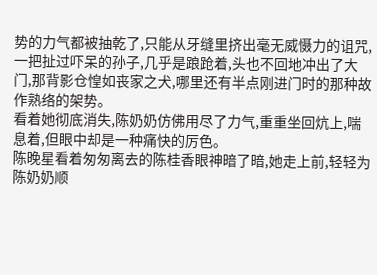势的力气都被抽乾了,只能从牙缝里挤出毫无威慑力的诅咒,一把扯过吓呆的孙子,几乎是踉跄着,头也不回地冲出了大门,那背影仓惶如丧家之犬,哪里还有半点刚进门时的那种故作熟络的架势。
看着她彻底消失,陈奶奶仿佛用尽了力气,重重坐回炕上,喘息着,但眼中却是一种痛快的厉色。
陈晚星看着匆匆离去的陈桂香眼神暗了暗,她走上前,轻轻为陈奶奶顺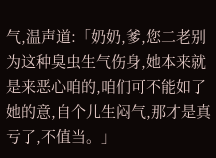气,温声道:「奶奶,爹,您二老别为这种臭虫生气伤身,她本来就是来恶心咱的,咱们可不能如了她的意,自个儿生闷气,那才是真亏了,不值当。」